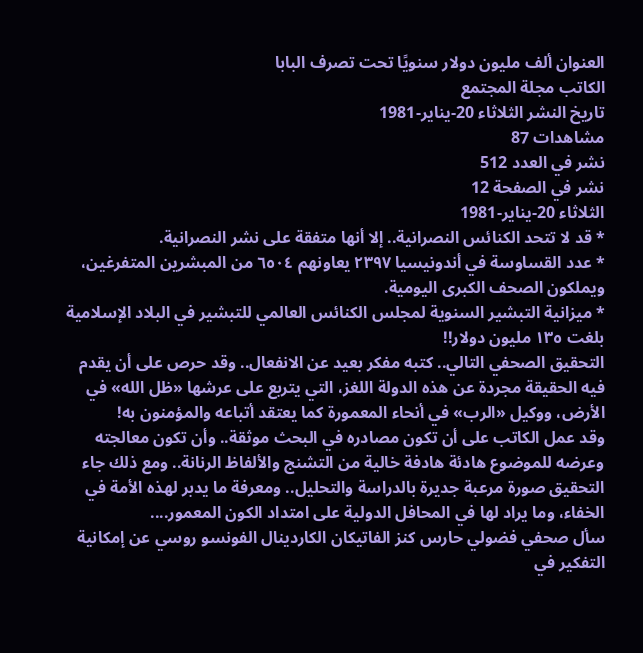العنوان ألف مليون دولار سنويًا تحت تصرف البابا
الكاتب مجلة المجتمع
تاريخ النشر الثلاثاء 20-يناير-1981
مشاهدات 87
نشر في العدد 512
نشر في الصفحة 12
الثلاثاء 20-يناير-1981
* قد لا تتحد الكنائس النصرانية.. إلا أنها متفقة على نشر النصرانية.
* عدد القساوسة في أندونيسيا ٢۳۹۷ يعاونهم ٦٥٠٤ من المبشرين المتفرغين، ويملكون الصحف الكبرى اليومية.
* ميزانية التبشير السنوية لمجلس الكنائس العالمي للتبشير في البلاد الإسلامية بلغت ١٣٥ مليون دولار!!
التحقيق الصحفي التالي.. كتبه مفكر بعيد عن الانفعال.. وقد حرص على أن يقدم فيه الحقيقة مجردة عن هذه الدولة اللغز، التي يتربع على عرشها «ظل الله» في الأرض، ووكيل «الرب» في أنحاء المعمورة كما يعتقد أتباعه والمؤمنون به!
وقد عمل الكاتب على أن تكون مصادره في البحث موثقة.. وأن تكون معالجته وعرضه للموضوع هادئة هادفة خالية من التشنج والألفاظ الرنانة.. ومع ذلك جاء التحقيق صورة مرعبة جديرة بالدراسة والتحليل.. ومعرفة ما يدبر لهذه الأمة في الخفاء، وما يراد لها في المحافل الدولية على امتداد الكون المعمور....
سأل صحفي فضولي حارس كنز الفاتيكان الكاردينال الفونسو روسي عن إمكانية التفكير في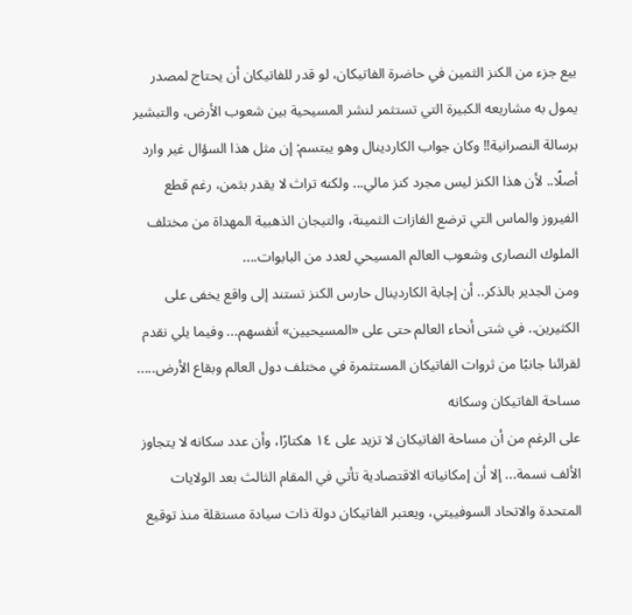بيع جزء من الكنز الثمين في حاضرة الفاتيكان، لو قدر للفاتيكان أن يحتاج لمصدر يمول به مشاريعه الكبيرة التي تستثمر لنشر المسيحية بين شعوب الأرض، والتبشير برسالة النصرانية!! وكان جواب الكاردينال وهو يبتسم: إن مثل هذا السؤال غير وارد أصلًا.. لأن هذا الكنز ليس مجرد كنز مالي... ولكنه تراث لا يقدر بثمن، رغم قطع الفيروز والماس التي ترضع الفازات الثمينة، والتيجان الذهبية المهداة من مختلف الملوك النصارى وشعوب العالم المسيحي لعدد من البابوات....
ومن الجدير بالذكر.. أن إجابة الكاردينال حارس الكنز تستند إلى واقع يخفى على الكثيرين.. في شتى أنحاء العالم حتى على «المسيحيين» أنفسهم... وفيما يلي نقدم لقرائنا جانبًا من ثروات الفاتيكان المستثمرة في مختلف دول العالم وبقاع الأرض.....
مساحة الفاتيكان وسكانه
على الرغم من أن مساحة الفاتيكان لا تزيد على ١٤ هكتارًا، وأن عدد سكانه لا يتجاوز الألف نسمة... إلا أن إمكانياته الاقتصادية تأتي في المقام الثالث بعد الولايات المتحدة والاتحاد السوفييتي، ويعتبر الفاتيكان دولة ذات سيادة مستقلة منذ توقيع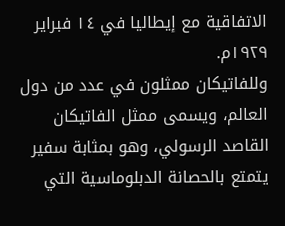الاتفاقية مع إيطاليا في ١٤ فبراير ۱۹۲۹م.
وللفاتيكان ممثلون في عدد من دول العالم، ويسمى ممثل الفاتيكان القاصد الرسولي، وهو بمثابة سفير يتمتع بالحصانة الدبلوماسية التي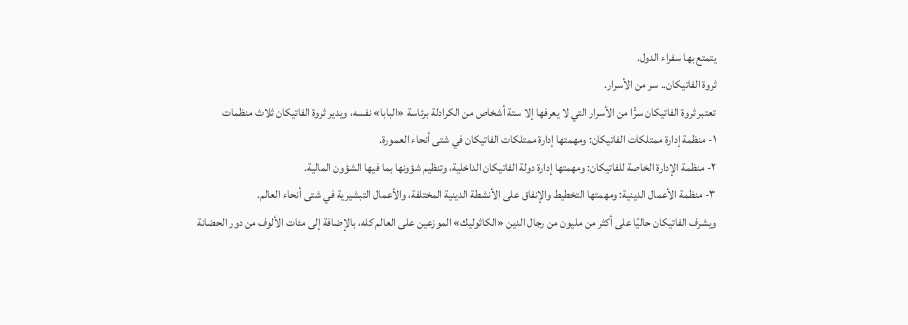يتمتع بها سفراء الدول.
ثروة الفاتيكان.. سر من الأسرار.
تعتبر ثروة الفاتيكان سرًّا من الأسرار التي لا يعرفها إلا ستة أشخاص من الكرادلة برئاسة «البابا» نفسه، ويدير ثروة الفاتيكان ثلاث منظمات
١- منظمة إدارة ممتلكات الفاتيكان: ومهمتها إدارة ممتلكات الفاتيكان في شتى أنحاء العمورة.
٢- منظمة الإدارة الخاصة للفاتيكان: ومهمتها إدارة دولة الفاتيكان الداخلية، وتنظيم شؤونها بما فيها الشؤون المالية.
٣- منظمة الأعمال الدينية: ومهمتها التخطيط والإنفاق على الأنشطة الدينية المختلفة، والأعمال التبشيرية في شتى أنحاء العالم.
ويشرف الفاتيكان حاليًا على أكثر من مليون من رجال الدين «الكاثوليك» الموزعين على العالم كله، بالإضافة إلى مئات الألوف من دور الحضانة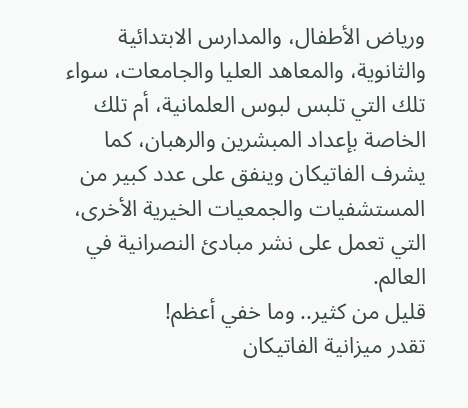ورياض الأطفال، والمدارس الابتدائية والثانوية، والمعاهد العليا والجامعات، سواء تلك التي تلبس لبوس العلمانية، أم تلك الخاصة بإعداد المبشرين والرهبان، كما يشرف الفاتيكان وينفق على عدد كبير من المستشفيات والجمعيات الخيرية الأخرى، التي تعمل على نشر مبادئ النصرانية في العالم.
قليل من كثير.. وما خفي أعظم!
تقدر ميزانية الفاتيكان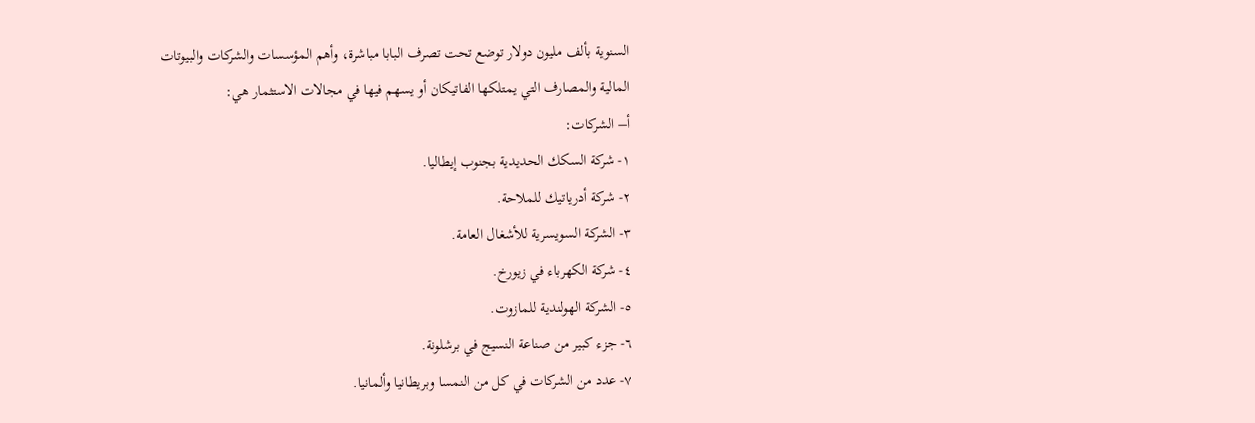السنوية بألف مليون دولار توضع تحت تصرف البابا مباشرة، وأهم المؤسسات والشركات والبيوتات المالية والمصارف التي يمتلكها الفاتيكان أو يسهم فيها في مجالات الاستثمار هي:
أ– الشركات:
١- شركة السكك الحديدية بجنوب إيطاليا.
٢- شركة أدرياتيك للملاحة.
٣- الشركة السويسرية للأشغال العامة.
٤- شركة الكهرباء في زيورخ.
٥- الشركة الهولندية للمازوت.
٦- جزء كبير من صناعة النسيج في برشلونة.
٧- عدد من الشركات في كل من النمسا وبريطانيا وألمانيا.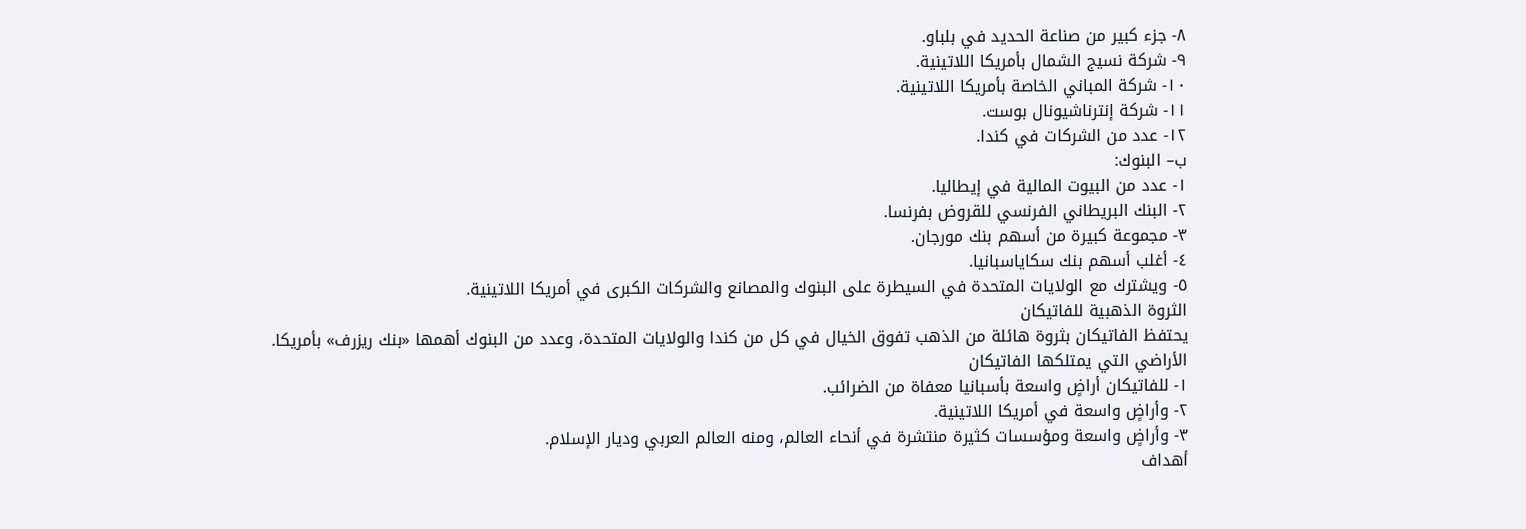٨- جزء كبير من صناعة الحديد في بلباو.
٩- شركة نسيج الشمال بأمريكا اللاتينية.
١٠- شركة المباني الخاصة بأمريكا اللاتينية.
١١- شركة إنترناشيونال بوست.
١٢- عدد من الشركات في كندا.
ب– البنوك:
١- عدد من البيوت المالية في إيطاليا.
٢- البنك البريطاني الفرنسي للقروض بفرنسا.
٣- مجموعة كبيرة من أسهم بنك مورجان.
٤- أغلب أسهم بنك سكاياسبانيا.
٥- ويشترك مع الولايات المتحدة في السيطرة على البنوك والمصانع والشركات الكبرى في أمريكا اللاتينية.
الثروة الذهبية للفاتيكان
يحتفظ الفاتيكان بثروة هائلة من الذهب تفوق الخيال في كل من كندا والولايات المتحدة، وعدد من البنوك أهمها «بنك ريزرف» بأمريكا.
الأراضي التي يمتلكها الفاتيكان
١- للفاتيكان أراضٍ واسعة بأسبانيا معفاة من الضرائب.
٢- وأراضٍ واسعة في أمريكا اللاتينية.
٣- وأراضٍ واسعة ومؤسسات كثيرة منتشرة في أنحاء العالم، ومنه العالم العربي وديار الإسلام.
أهداف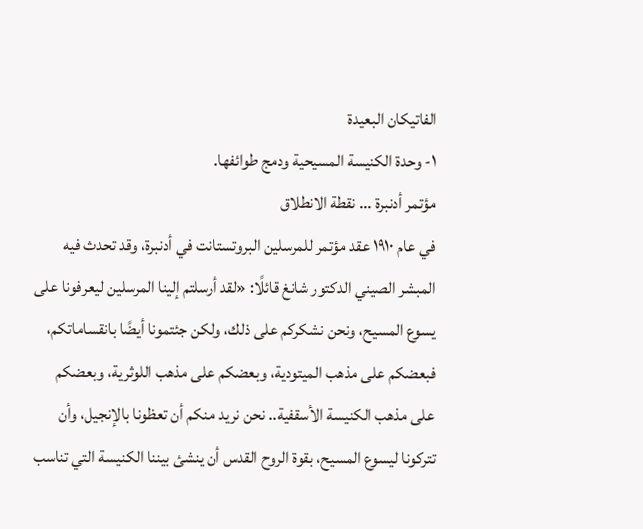الفاتيكان البعيدة
١- وحدة الكنيسة المسيحية ودمج طوائفها.
مؤتمر أدنبرة ... نقطة الانطلاق
في عام ١٩١٠ عقد مؤتمر للمرسلين البروتستانت في أدنبرة، وقد تحدث فيه المبشر الصيني الدكتور شانغ قائلًا: «لقد أرسلتم إلينا المرسلين ليعرفونا على يسوع المسيح، ونحن نشكركم على ذلك، ولكن جئتمونا أيضًا بانقساماتكم، فبعضكم على مذهب الميتودية، وبعضكم على مذهب اللوثرية، وبعضكم على مذهب الكنيسة الأسقفية.. نحن نريد منكم أن تعظونا بالإنجيل، وأن تتركونا ليسوع المسيح، بقوة الروح القدس أن ينشئ بيننا الكنيسة التي تناسب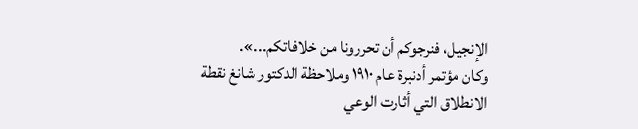الإنجيل، فنرجوكم أن تحررونا من خلافاتكم...».
وكان مؤتمر أدنبرة عام ١٩١٠ وملاحظة الدكتور شانغ نقطة الانطلاق التي أثارت الوعي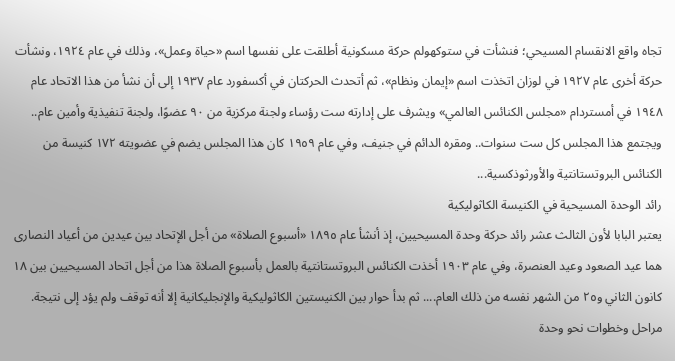تجاه واقع الانقسام المسيحي؛ فنشأت في ستوكهولم حركة مسكونية أطلقت على نفسها اسم «حياة وعمل»، وذلك في عام ١٩٢٤، ونشأت حركة أخرى عام ١٩٢٧ في لوزان اتخذت اسم «إيمان ونظام»، ثم أتحدث الحركتان في أكسفورد عام ١٩٣٧ إلى أن نشأ من هذا الاتحاد عام ١٩٤٨ في أمستردام «مجلس الكنائس العالمي» ويشرف على إدارته ست رؤساء ولجنة مركزية من ٩٠ عضوًا، ولجنة تنفيذية وأمين عام.. ويجتمع هذا المجلس كل ست سنوات.. ومقره الدائم في جنيف، وفي عام ١٩٥٩ كان هذا المجلس يضم في عضويته ١٧٢ كنيسة من الكنائس البروتستانتية والأورثوذكسية...
رائد الوحدة المسيحية في الكنيسة الكاثوليكية
يعتبر البابا لأون الثالث عشر رائد حركة وحدة المسيحيين، إذ أنشأ عام ١٨٩٥ «أسبوع الصلاة» من أجل الإتحاد بين عيدين من أعياد النصارى هما عيد الصعود وعيد العنصرة، وفي عام ۱۹۰۳ أخذت الكنائس البروتستانتية بالعمل بأسبوع الصلاة هذا من أجل اتحاد المسيحيين بين ١٨ كانون الثاني و٢٥ من الشهر نفسه من ذلك العام.... ثم بدأ حوار بين الكنيستين الكاثوليكية والإنجليكانية إلا أنه توقف ولم يؤد إلى نتيجة.
مراحل وخطوات نحو وحدة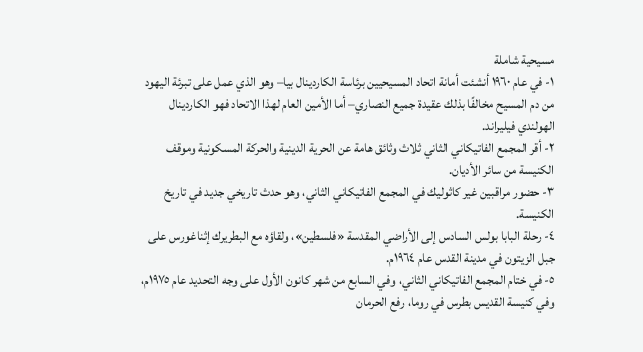مسيحية شاملة
١- في عام ١٩٦٠ أنشئت أمانة اتحاد المسيحيين برئاسة الكاردينال بيا– وهو الذي عمل على تبرئة اليهود من دم المسيح مخالفًا بذلك عقيدة جميع النصاري– أما الأمين العام لهذا الاتحاد فهو الكاردينال الهولندي فيليراند.
٢- أقر المجمع الفاتيكاني الثاني ثلاث وثائق هامة عن الحرية الدينية والحركة المسكونية وموقف الكنيسة من سائر الأديان.
٣- حضور مراقبين غير كاثوليك في المجمع الفاتيكاني الثاني، وهو حدث تاريخي جديد في تاريخ الكنيسة.
٤- رحلة البابا بولس السادس إلى الأراضي المقدسة «فلسطين»، ولقاؤه مع البطريرك إثناغورس على جبل الزيتون في مدينة القدس عام ١٩٦٤م.
٥- في ختام المجمع الفاتيكاني الثاني، وفي السابع من شهر كانون الأول على وجه التحديد عام ١٩٧٥م، وفي كنيسة القديس بطرس في روما، رفع الحرمان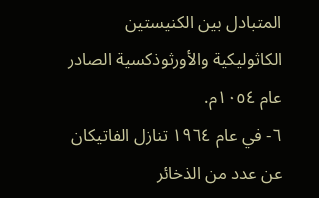المتبادل بين الكنيستين الكاثوليكية والأورثوذكسية الصادر عام ١٠٥٤م.
٦- في عام ١٩٦٤ تنازل الفاتيكان عن عدد من الذخائر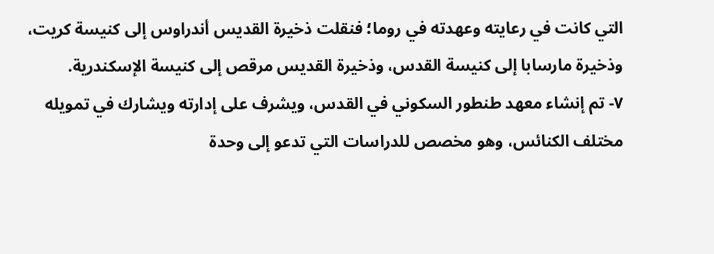التي كانت في رعايته وعهدته في روما؛ فنقلت ذخيرة القديس أندراوس إلى كنيسة كريت، وذخيرة مارسابا إلى كنيسة القدس، وذخيرة القديس مرقص إلى كنيسة الإسكندرية.
٧- تم إنشاء معهد طنطور السكوني في القدس، ويشرف على إدارته ويشارك في تمويله مختلف الكنائس، وهو مخصص للدراسات التي تدعو إلى وحدة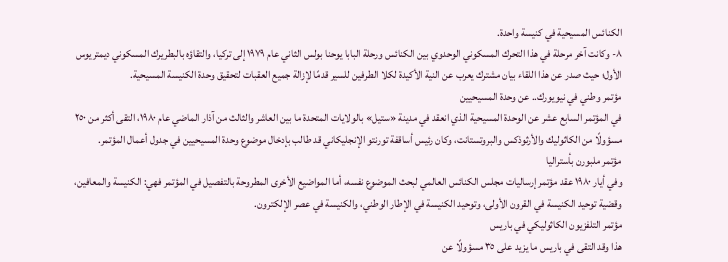الكنائس المسيحية في كنيسة واحدة.
٨- وكانت آخر مرحلة في هذا التحرك المسكوني الوحدوي بين الكنائس ورحلة البابا يوحنا بولس الثاني عام ١٩٧٩ إلى تركيا، والتقاؤه بالبطريرك المسكوني دیمتريوس الأول؛ حيث صدر عن هذا اللقاء بيان مشترك يعرب عن النية الأكيدة لكلا الطرفين للسير قدمًا لإزالة جميع العقبات لتحقيق وحدة الكنيسة المسيحية.
مؤتمر وطني في نيويورك.. عن وحدة المسيحيين
في المؤتمر السابع عشر عن الوحدة المسيحية الذي انعقد في مدينة «ستيل» بالولايات المتحدة ما بين العاشر والثالث من آذار الماضي عام ۱۹۸۰، التقى أكثر من ٢٥٠ مسؤولًا من الكاثوليك والأرثوذكس والبروتستانت، وكان رئيس أساقفة تورنتو الإنجليكاني قد طالب بإدخال موضوع وحدة المسيحيين في جدول أعمال المؤتمر.
مؤتمر ملبورن بأستراليا
وفي أيار ۱۹۸۰ عقد مؤتمر إرساليات مجلس الكنائس العالمي لبحث الموضوع نفسه، أما المواضيع الأخرى المطروحة بالتفصيل في المؤتمر فهي: الكنيسة والمعافين، وقضية توحيد الكنيسة في القرون الأولى، وتوحيد الكنيسة في الإطار الوطني، والكنيسة في عصر الإلكترون.
مؤتمر التلفزيون الكاثوليكي في باريس
هذا وقد التقى في باريس ما يزيد على ٣٥ مسؤولًا عن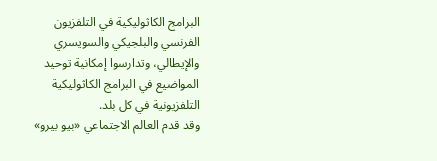البرامج الكاثوليكية في التلفزيون الفرنسي والبلجيكي والسويسري والإيطالي، وتدارسوا إمكانية توحيد المواضيع في البرامج الكاثوليكية التلفزيونية في كل بلد.
وقد قدم العالم الاجتماعي «بيو بيرو»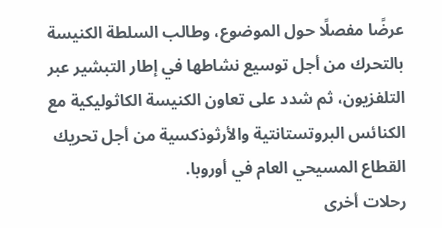عرضًا مفصلًا حول الموضوع، وطالب السلطة الكنيسة بالتحرك من أجل توسيع نشاطها في إطار التبشير عبر التلفزيون، ثم شدد على تعاون الكنيسة الكاثوليكية مع الكنائس البروتستانتية والأرثوذكسية من أجل تحريك القطاع المسيحي العام في أوروبا.
رحلات أخرى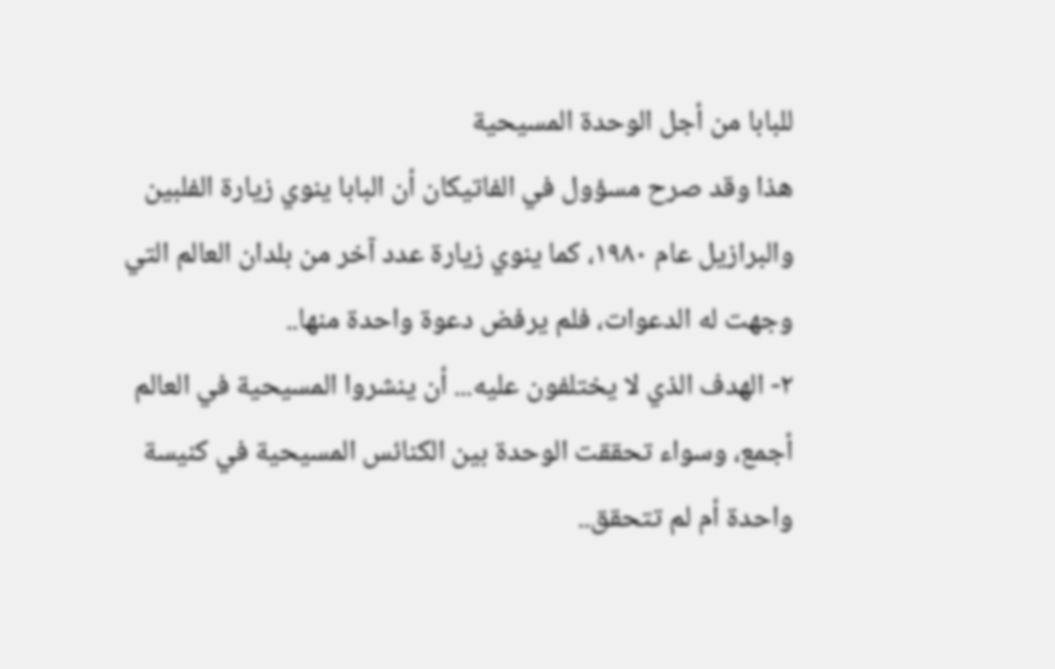للبابا من أجل الوحدة المسيحية
هذا وقد صرح مسؤول في الفاتيكان أن البابا ينوي زيارة الفلبين والبرازيل عام ۱۹۸۰، كما ينوي زيارة عدد آخر من بلدان العالم التي وجهت له الدعوات، فلم يرفض دعوة واحدة منها..
٢- الهدف الذي لا يختلفون عليه... أن ينشروا المسيحية في العالم أجمع، وسواء تحققت الوحدة بين الكنائس المسيحية في كنيسة واحدة أم لم تتحقق..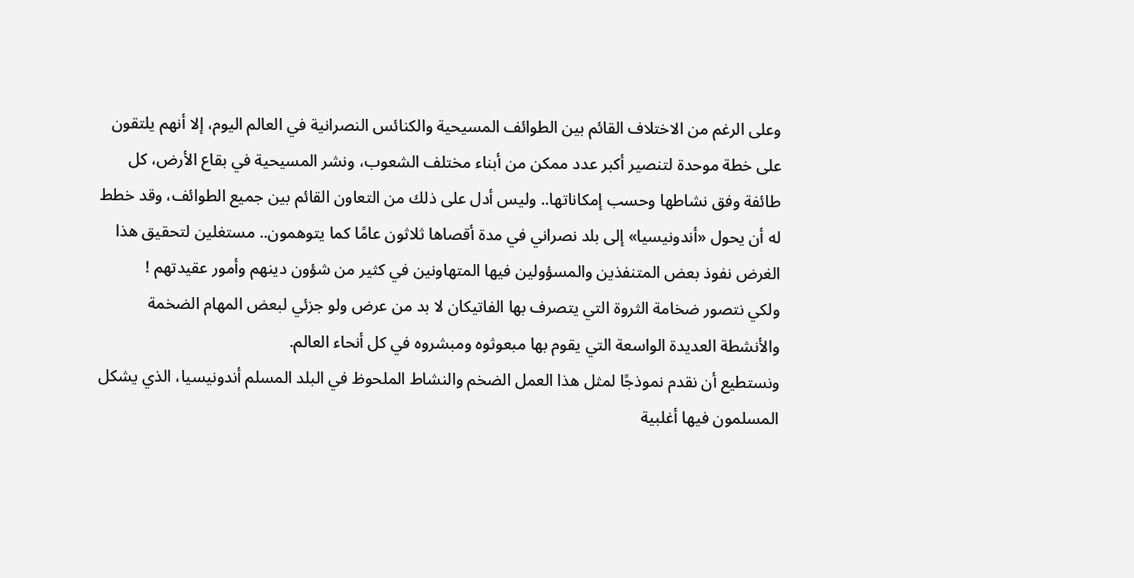وعلى الرغم من الاختلاف القائم بين الطوائف المسيحية والكنائس النصرانية في العالم اليوم، إلا أنهم يلتقون على خطة موحدة لتنصير أكبر عدد ممكن من أبناء مختلف الشعوب، ونشر المسيحية في بقاع الأرض، كل طائفة وفق نشاطها وحسب إمكاناتها.. وليس أدل على ذلك من التعاون القائم بين جميع الطوائف، وقد خطط له أن يحول «أندونيسيا» إلى بلد نصراني في مدة أقصاها ثلاثون عامًا كما يتوهمون.. مستغلين لتحقيق هذا الغرض نفوذ بعض المتنفذين والمسؤولين فيها المتهاونين في كثير من شؤون دينهم وأمور عقيدتهم !
ولكي نتصور ضخامة الثروة التي يتصرف بها الفاتيكان لا بد من عرض ولو جزئي لبعض المهام الضخمة والأنشطة العديدة الواسعة التي يقوم بها مبعوثوه ومبشروه في كل أنحاء العالم.
ونستطيع أن نقدم نموذجًا لمثل هذا العمل الضخم والنشاط الملحوظ في البلد المسلم أندونيسيا، الذي يشكل المسلمون فيها أغلبية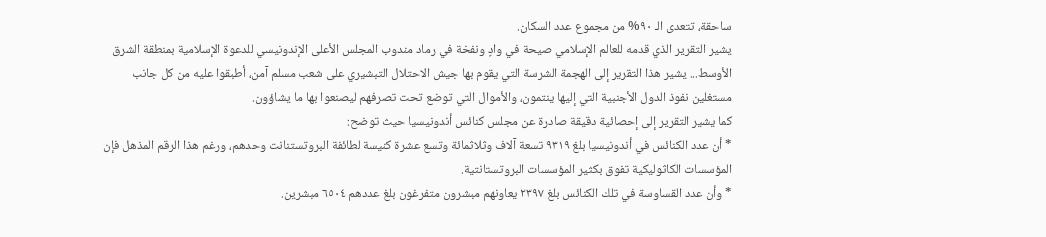ساحقة، تتعدى الـ ٩٠% من مجموع عدد السكان.
يشير التقرير الذي قدمه للعالم الإسلامي صيحة في وادٍ ونفخة في رماد مندوب المجلس الأعلى الإندونيسي للدعوة الإسلامية بمنطقة الشرق الأوسط... يشير هذا التقرير إلى الهجمة الشرسة التي يقوم بها جيش الاحتلال التبشيري على شعب مسلم آمن، أطبقوا عليه من كل جانب مستغلين نفوذ الدول الأجنبية التي إليها ينتمون، والأموال التي توضع تحت تصرفهم ليصنعوا بها ما يشاؤون.
كما يشير التقرير إلى إحصائية دقيقة صادرة عن مجلس كنائس أندونيسيا حيث توضح:
* أن عدد الكنائس في أندونيسيا بلغ ٩٣١٩ تسعة آلاف وثلاثمائة وتسع عشرة كنيسة لطائفة البروتستنانت وحدهم، ورغم هذا الرقم المذهل فإن المؤسسات الكاثوليكية تفوق بكثير المؤسسات البروتستانتية.
* وأن عدد القساوسة في تلك الكنائس بلغ ٢٣٩٧ يعاونهم مبشرون متفرغون بلغ عددهم ٦٥٠٤ مبشرين.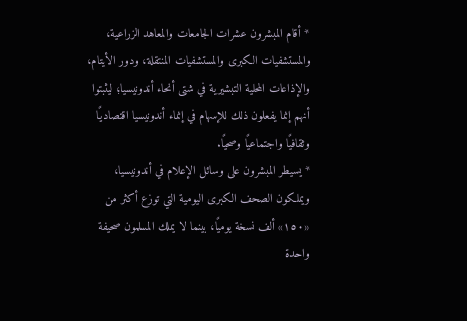* أقام المبشرون عشرات الجامعات والمعاهد الزراعية، والمستشفيات الكبرى والمستشفيات المنتقلة، ودور الأيتام، والإذاعات المحلية التبشيرية في شتى أنحاء أندونيسيا؛ ليثبتوا أنهم إنما يفعلون ذلك للإسهام في إنماء أندونيسيا اقتصاديًا وثقافيًا واجتماعيًا وصحيًا.
* يسيطر المبشرون على وسائل الإعلام في أندونيسيا، ويملكون الصحف الكبرى اليومية التي توزع أكثر من «١٥٠» ألف نسخة يوميًا، بينما لا يملك المسلمون صحيفة واحدة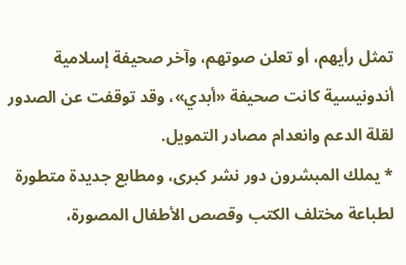تمثل رأيهم، أو تعلن صوتهم، وآخر صحيفة إسلامية أندونيسية كانت صحيفة «أبدي»، وقد توقفت عن الصدور لقلة الدعم وانعدام مصادر التمويل.
* يملك المبشرون دور نشر كبری، ومطابع جديدة متطورة لطباعة مختلف الكتب وقصص الأطفال المصورة،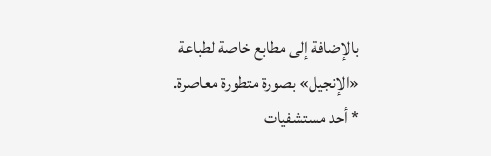بالإضافة إلى مطابع خاصة لطباعة «الإنجيل» بصورة متطورة معاصرة.
* أحد مستشفيات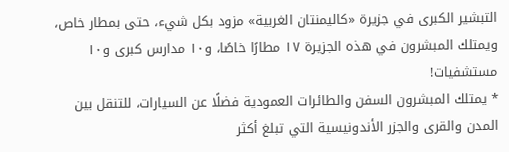التبشير الكبرى في جزيرة «كاليمنتان الغربية» مزود بكل شيء، حتى بمطار خاص، ويمتلك المبشرون في هذه الجزيرة ١٧ مطارًا خاصًا، و۱۰ مدارس کبری و١٠ مستشفيات!
* يمتلك المبشرون السفن والطائرات العمودية فضلًا عن السيارات، للتنقل بين المدن والقرى والجزر الأندونيسية التي تبلغ أكثر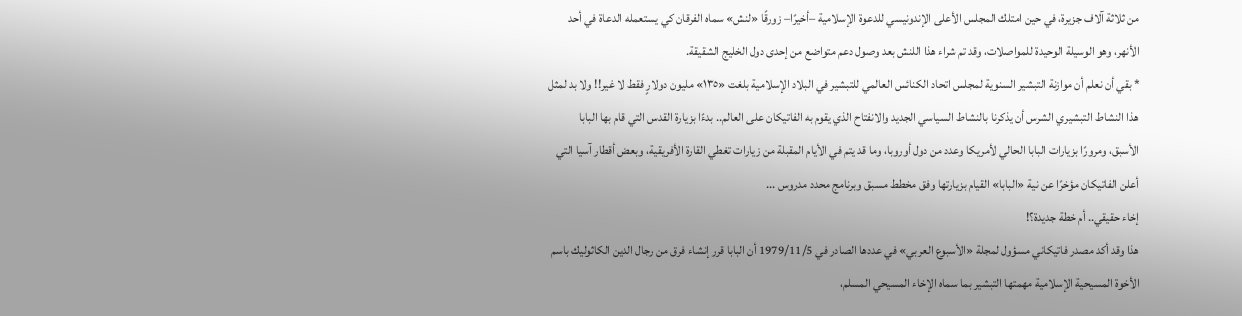من ثلاثة آلاف جزيرة، في حين امتلك المجلس الأعلى الإندونيسي للدعوة الإسلامية –أخيرًا– زورقًا «لنش» سماه الفرقان كي يستعمله الدعاة في أحد الأنهر، وهو الوسيلة الوحيدة للمواصلات، وقد تم شراء هذا اللنش بعد وصول دعم متواضع من إحدى دول الخليج الشقيقة.
* بقي أن نعلم أن موازنة التبشير السنوية لمجلس اتحاد الكنائس العالمي للتبشير في البلاد الإسلامية بلغت «١٣٥» مليون دولارٍ فقط لا غير!! ولا بد لمثل هذا النشاط التبشيري الشرس أن يذكرنا بالنشاط السياسي الجديد والانفتاح الذي يقوم به الفاتيكان على العالم.. بدءًا بزيارة القدس التي قام بها البابا الأسبق، ومرورًا بزيارات البابا الحالي لأمريكا وعدد من دول أوروبا، وما قد يتم في الأيام المقبلة من زيارات تغطي القارة الأفريقية، وبعض أقطار آسيا التي أعلن الفاتيكان مؤخرًا عن نية «البابا» القيام بزيارتها وفق مخطط مسبق وبرنامج محدد مدروس ...
إخاء حقيقي.. أم خطة جديدة؟!
هذا وقد أكد مصدر فاتيكاني مسؤول لمجلة «الأسبوع العربي» في عددها الصادر في 1979/11/5 أن البابا قرر إنشاء فرق من رجال الدين الكاثوليك باسم الأخوة المسيحية الإسلامية مهمتها التبشير بما سماه الإخاء المسيحي المسلم،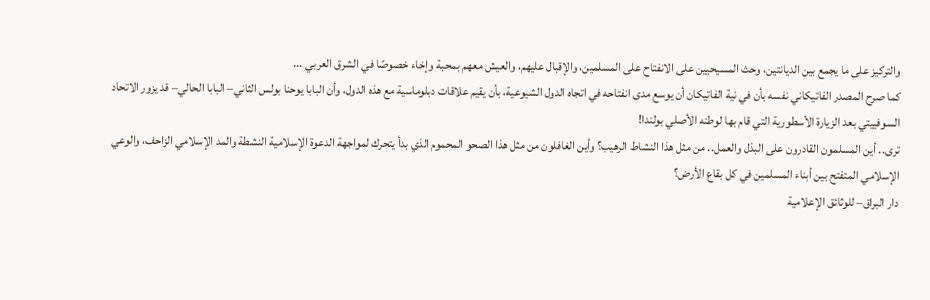والتركيز على ما يجمع بين الديانتين، وحث المسيحيين على الانفتاح على المسلمين، والإقبال عليهم، والعيش معهم بمحبة وإخاء خصوصًا في الشرق العربي ...
كما صرح المصدر الفاتيكاني نفسه بأن في نية الفاتيكان أن يوسع مدى انفتاحه في اتجاه الدول الشيوعية، بأن يقيم علاقات دبلوماسية مع هذه الدول، وأن البابا يوحنا بولس الثاني– البابا الحالي– قد يزور الاتحاد السوفييتي بعد الزيارة الأسطورية التي قام بها لوطنه الأصلي بولندا!
ترى.. أين المسلمون القادرون على البذل والعمل.. من مثل هذا النشاط الرهيب؟ وأين الغافلون من مثل هذا الصحو المحموم الذي بدأ يتحرك لمواجهة الدعوة الإسلامية النشطة والمد الإسلامي الزاحف، والوعي الإسلامي المتفتح بين أبناء المسلمين في كل بقاع الأرض؟
دار البراق– للوثائق الإعلامية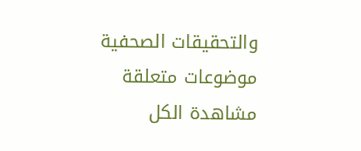والتحقيقات الصحفية
موضوعات متعلقة
مشاهدة الكل